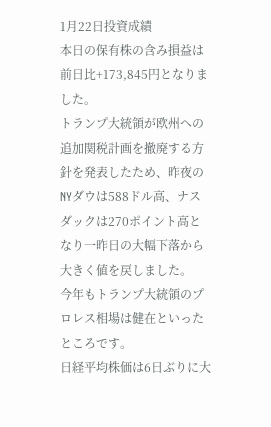1月22日投資成績
本日の保有株の含み損益は前日比+173,845円となりました。
トランプ大統領が欧州への追加関税計画を撤廃する方針を発表したため、昨夜のNYダウは588ドル高、ナスダックは270ポイント高となり一昨日の大幅下落から大きく値を戻しました。
今年もトランプ大統領のプロレス相場は健在といったところです。
日経平均株価は6日ぶりに大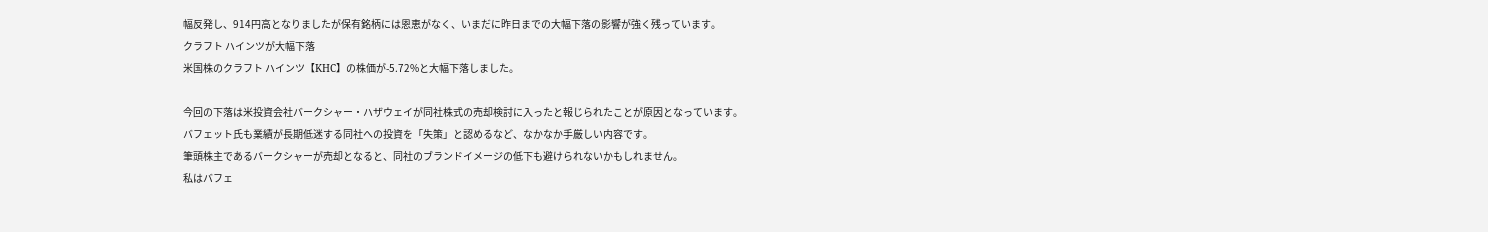幅反発し、914円高となりましたが保有銘柄には恩恵がなく、いまだに昨日までの大幅下落の影響が強く残っています。
クラフト ハインツが大幅下落
米国株のクラフト ハインツ【KHC】の株価が-5.72%と大幅下落しました。

今回の下落は米投資会社バークシャー・ハザウェイが同社株式の売却検討に入ったと報じられたことが原因となっています。
バフェット氏も業績が長期低迷する同社への投資を「失策」と認めるなど、なかなか手厳しい内容です。
筆頭株主であるバークシャーが売却となると、同社のブランドイメージの低下も避けられないかもしれません。
私はバフェ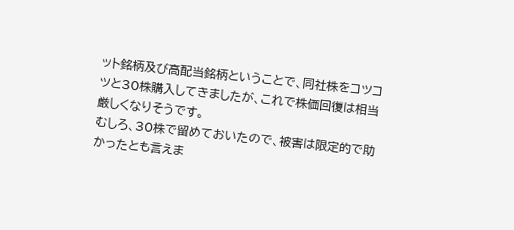ット銘柄及び高配当銘柄ということで、同社株をコツコツと30株購入してきましたが、これで株価回復は相当厳しくなりそうです。
むしろ、30株で留めておいたので、被害は限定的で助かったとも言えま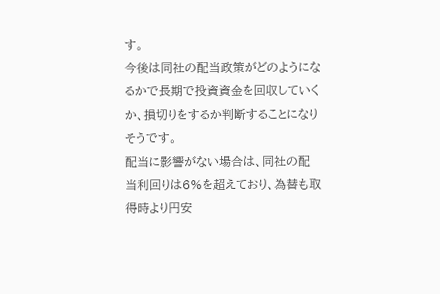す。
今後は同社の配当政策がどのようになるかで長期で投資資金を回収していくか、損切りをするか判断することになりそうです。
配当に影響がない場合は、同社の配当利回りは6%を超えており、為替も取得時より円安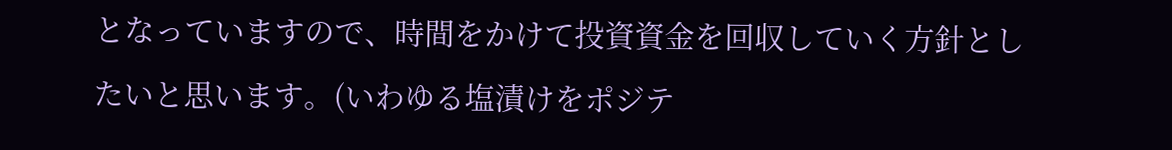となっていますので、時間をかけて投資資金を回収していく方針としたいと思います。(いわゆる塩漬けをポジテ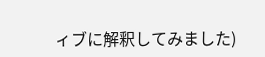ィブに解釈してみました)